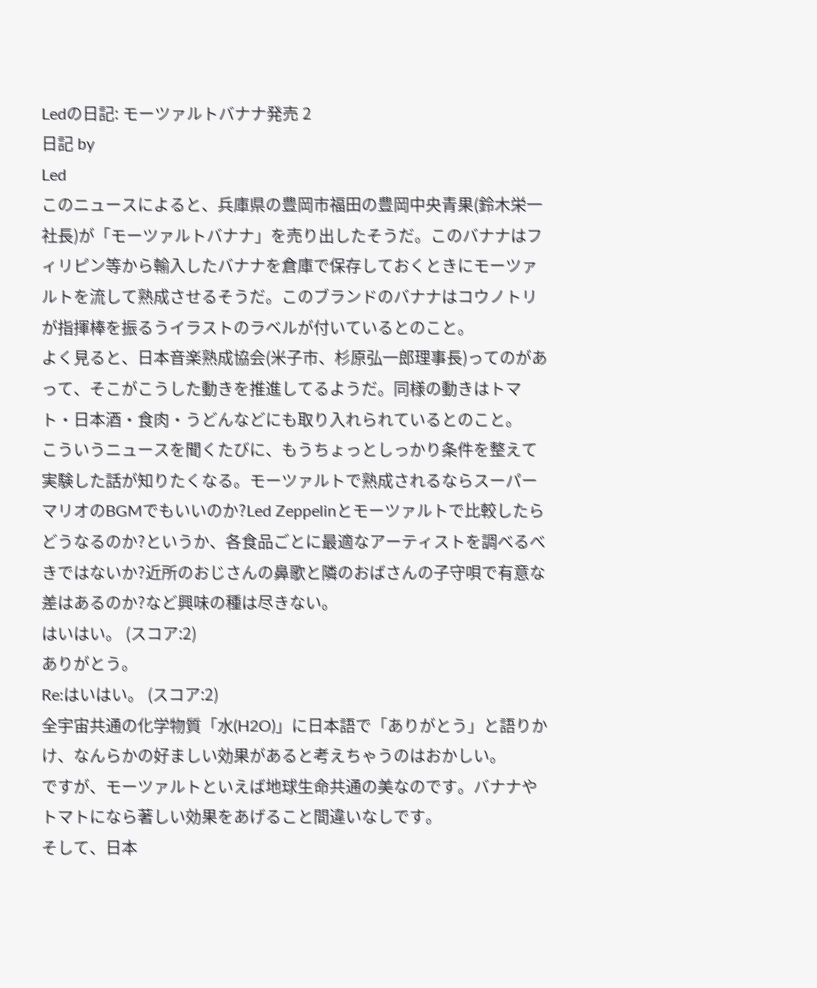Ledの日記: モーツァルトバナナ発売 2
日記 by
Led
このニュースによると、兵庫県の豊岡市福田の豊岡中央青果(鈴木栄一社長)が「モーツァルトバナナ」を売り出したそうだ。このバナナはフィリピン等から輸入したバナナを倉庫で保存しておくときにモーツァルトを流して熟成させるそうだ。このブランドのバナナはコウノトリが指揮棒を振るうイラストのラベルが付いているとのこと。
よく見ると、日本音楽熟成協会(米子市、杉原弘一郎理事長)ってのがあって、そこがこうした動きを推進してるようだ。同様の動きはトマト・日本酒・食肉・うどんなどにも取り入れられているとのこと。
こういうニュースを聞くたびに、もうちょっとしっかり条件を整えて実験した話が知りたくなる。モーツァルトで熟成されるならスーパーマリオのBGMでもいいのか?Led Zeppelinとモーツァルトで比較したらどうなるのか?というか、各食品ごとに最適なアーティストを調べるべきではないか?近所のおじさんの鼻歌と隣のおばさんの子守唄で有意な差はあるのか?など興味の種は尽きない。
はいはい。 (スコア:2)
ありがとう。
Re:はいはい。 (スコア:2)
全宇宙共通の化学物質「水(H2O)」に日本語で「ありがとう」と語りかけ、なんらかの好ましい効果があると考えちゃうのはおかしい。
ですが、モーツァルトといえば地球生命共通の美なのです。バナナやトマトになら著しい効果をあげること間違いなしです。
そして、日本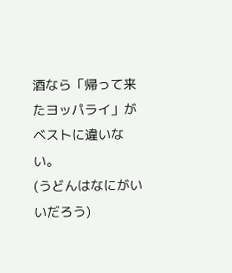酒なら「帰って来たヨッパライ」がベストに違いない。
(うどんはなにがいいだろう)